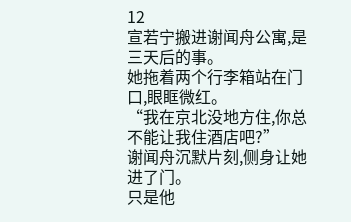12
宣若宁搬进谢闻舟公寓,是三天后的事。
她拖着两个行李箱站在门口,眼眶微红。
“我在京北没地方住,你总不能让我住酒店吧?”
谢闻舟沉默片刻,侧身让她进了门。
只是他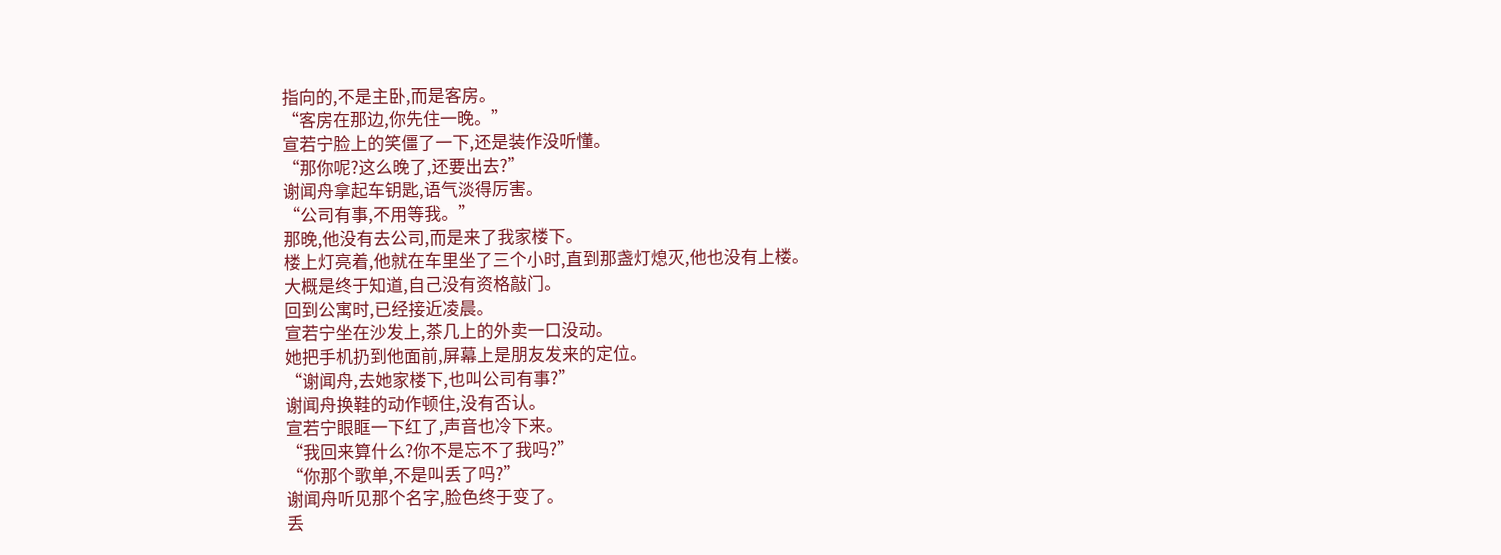指向的,不是主卧,而是客房。
“客房在那边,你先住一晚。”
宣若宁脸上的笑僵了一下,还是装作没听懂。
“那你呢?这么晚了,还要出去?”
谢闻舟拿起车钥匙,语气淡得厉害。
“公司有事,不用等我。”
那晚,他没有去公司,而是来了我家楼下。
楼上灯亮着,他就在车里坐了三个小时,直到那盏灯熄灭,他也没有上楼。
大概是终于知道,自己没有资格敲门。
回到公寓时,已经接近凌晨。
宣若宁坐在沙发上,茶几上的外卖一口没动。
她把手机扔到他面前,屏幕上是朋友发来的定位。
“谢闻舟,去她家楼下,也叫公司有事?”
谢闻舟换鞋的动作顿住,没有否认。
宣若宁眼眶一下红了,声音也冷下来。
“我回来算什么?你不是忘不了我吗?”
“你那个歌单,不是叫丢了吗?”
谢闻舟听见那个名字,脸色终于变了。
丢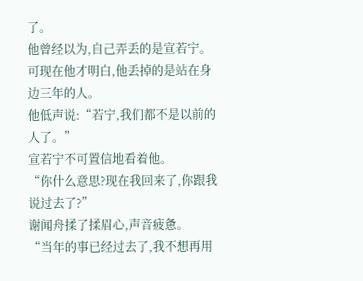了。
他曾经以为,自己弄丢的是宣若宁。
可现在他才明白,他丢掉的是站在身边三年的人。
他低声说:“若宁,我们都不是以前的人了。”
宣若宁不可置信地看着他。
“你什么意思?现在我回来了,你跟我说过去了?”
谢闻舟揉了揉眉心,声音疲惫。
“当年的事已经过去了,我不想再用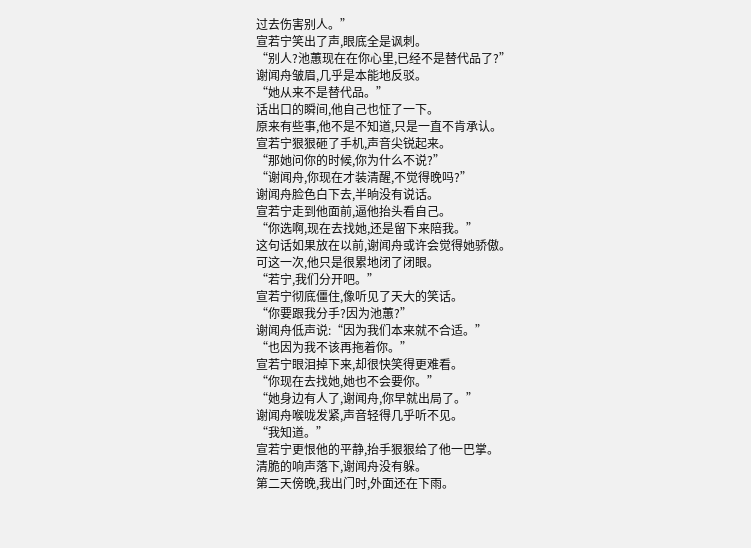过去伤害别人。”
宣若宁笑出了声,眼底全是讽刺。
“别人?池蕙现在在你心里,已经不是替代品了?”
谢闻舟皱眉,几乎是本能地反驳。
“她从来不是替代品。”
话出口的瞬间,他自己也怔了一下。
原来有些事,他不是不知道,只是一直不肯承认。
宣若宁狠狠砸了手机,声音尖锐起来。
“那她问你的时候,你为什么不说?”
“谢闻舟,你现在才装清醒,不觉得晚吗?”
谢闻舟脸色白下去,半晌没有说话。
宣若宁走到他面前,逼他抬头看自己。
“你选啊,现在去找她,还是留下来陪我。”
这句话如果放在以前,谢闻舟或许会觉得她骄傲。
可这一次,他只是很累地闭了闭眼。
“若宁,我们分开吧。”
宣若宁彻底僵住,像听见了天大的笑话。
“你要跟我分手?因为池蕙?”
谢闻舟低声说:“因为我们本来就不合适。”
“也因为我不该再拖着你。”
宣若宁眼泪掉下来,却很快笑得更难看。
“你现在去找她,她也不会要你。”
“她身边有人了,谢闻舟,你早就出局了。”
谢闻舟喉咙发紧,声音轻得几乎听不见。
“我知道。”
宣若宁更恨他的平静,抬手狠狠给了他一巴掌。
清脆的响声落下,谢闻舟没有躲。
第二天傍晚,我出门时,外面还在下雨。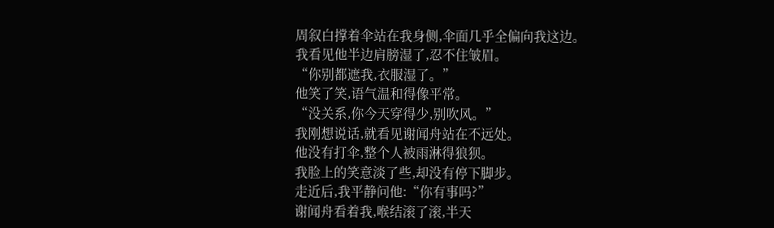周叙白撑着伞站在我身侧,伞面几乎全偏向我这边。
我看见他半边肩膀湿了,忍不住皱眉。
“你别都遮我,衣服湿了。”
他笑了笑,语气温和得像平常。
“没关系,你今天穿得少,别吹风。”
我刚想说话,就看见谢闻舟站在不远处。
他没有打伞,整个人被雨淋得狼狈。
我脸上的笑意淡了些,却没有停下脚步。
走近后,我平静问他:“你有事吗?”
谢闻舟看着我,喉结滚了滚,半天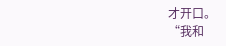才开口。
“我和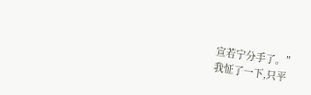宣若宁分手了。”
我怔了一下,只平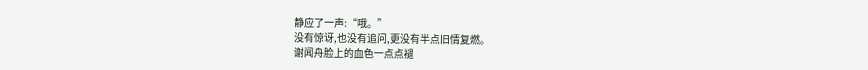静应了一声:“哦。”
没有惊讶,也没有追问,更没有半点旧情复燃。
谢闻舟脸上的血色一点点褪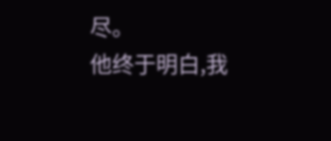尽。
他终于明白,我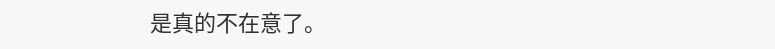是真的不在意了。